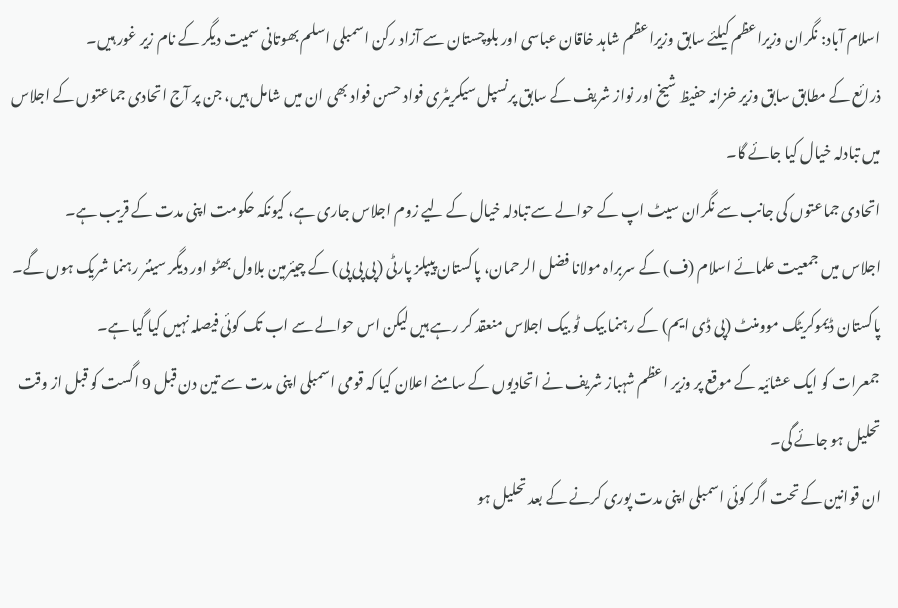اسلام آباد: نگران وزیراعظم کیلئے سابق وزیراعظم شاہد خاقان عباسی اور بلوچستان سے آزاد رکن اسمبلی اسلم بھوتانی سمیت دیگر کے نام زیر غور ہیں۔
ذرائع کے مطابق سابق وزیر خزانہ حفیظ شیخ اور نواز شریف کے سابق پرنسپل سیکریٹری فواد حسن فواد بھی ان میں شامل ہیں، جن پر آج اتحادی جماعتوں کے اجلاس میں تبادلہ خیال کیا جائے گا۔
اتحادی جماعتوں کی جانب سے نگران سیٹ اپ کے حوالے سے تبادلہ خیال کے لیے زوم اجلاس جاری ہے، کیونکہ حکومت اپنی مدت کے قریب ہے۔
اجلاس میں جمعیت علمائے اسلام (ف) کے سربراہ مولانا فضل الرحمان، پاکستان پیپلز پارٹی (پی پی پی) کے چیئرمین بلاول بھٹو اور دیگر سینئر رہنما شریک ہوں گے۔
پاکستان ڈیموکریٹک موومنٹ (پی ڈی ایم) کے رہنما بیک ٹو بیک اجلاس منعقد کر رہے ہیں لیکن اس حوالے سے اب تک کوئی فیصلہ نہیں کیا گیا ہے۔
جمعرات کو ایک عشائیہ کے موقع پر وزیر اعظم شہباز شریف نے اتحادیوں کے سامنے اعلان کیا کہ قومی اسمبلی اپنی مدت سے تین دن قبل 9 اگست کو قبل از وقت تحلیل ہو جائے گی۔
ان قوانین کے تحت اگر کوئی اسمبلی اپنی مدت پوری کرنے کے بعد تحلیل ہو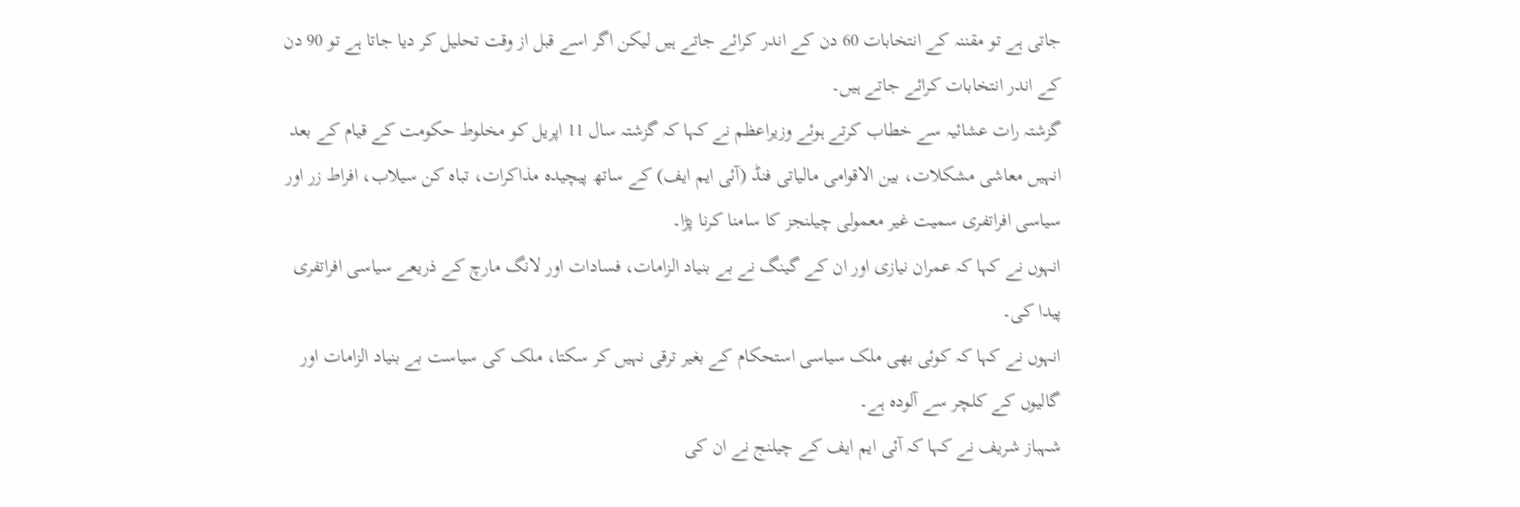جاتی ہے تو مقننہ کے انتخابات 60 دن کے اندر کرائے جاتے ہیں لیکن اگر اسے قبل از وقت تحلیل کر دیا جاتا ہے تو 90 دن کے اندر انتخابات کرائے جاتے ہیں۔
گزشتہ رات عشائیہ سے خطاب کرتے ہوئے وزیراعظم نے کہا کہ گزشتہ سال 11 اپریل کو مخلوط حکومت کے قیام کے بعد انہیں معاشی مشکلات، بین الاقوامی مالیاتی فنڈ (آئی ایم ایف) کے ساتھ پیچیدہ مذاکرات، تباہ کن سیلاب، افراط زر اور سیاسی افراتفری سمیت غیر معمولی چیلنجز کا سامنا کرنا پڑا۔
انہوں نے کہا کہ عمران نیازی اور ان کے گینگ نے بے بنیاد الزامات، فسادات اور لانگ مارچ کے ذریعے سیاسی افراتفری پیدا کی۔
انہوں نے کہا کہ کوئی بھی ملک سیاسی استحکام کے بغیر ترقی نہیں کر سکتا، ملک کی سیاست بے بنیاد الزامات اور گالیوں کے کلچر سے آلودہ ہے۔
شہباز شریف نے کہا کہ آئی ایم ایف کے چیلنج نے ان کی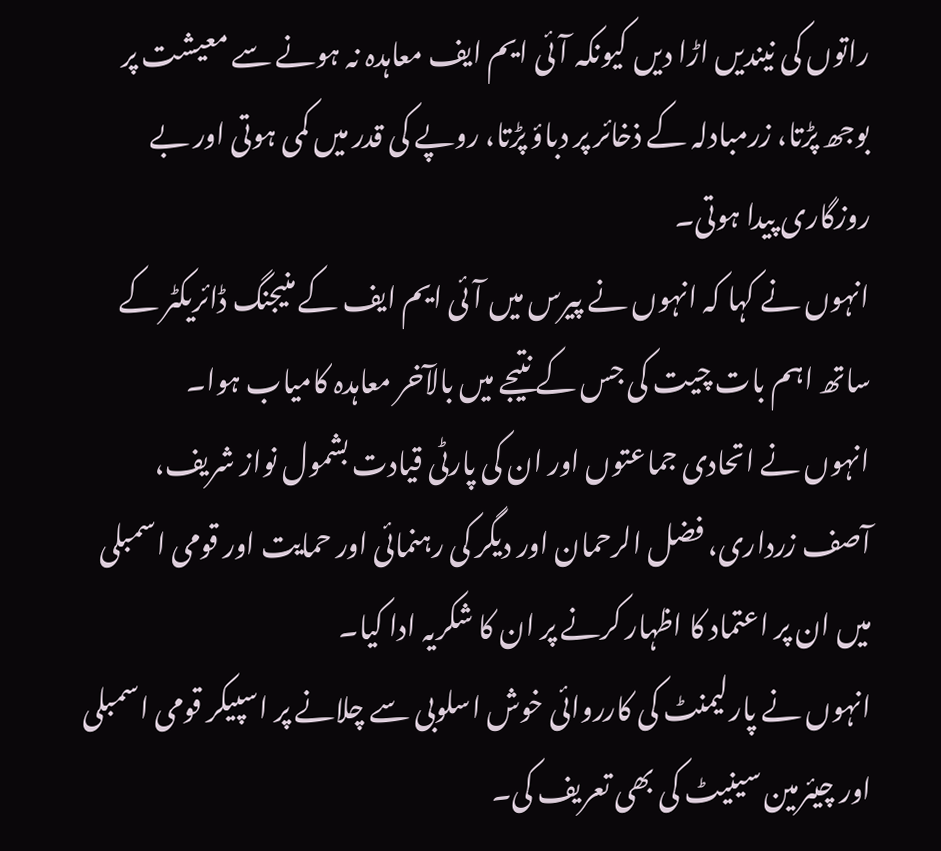راتوں کی نیندیں اڑا دیں کیونکہ آئی ایم ایف معاہدہ نہ ہونے سے معیشت پر بوجھ پڑتا، زرمبادلہ کے ذخائر پر دباؤ پڑتا، روپے کی قدر میں کمی ہوتی اور بے روزگاری پیدا ہوتی۔
انہوں نے کہا کہ انہوں نے پیرس میں آئی ایم ایف کے منیجنگ ڈائریکٹر کے ساتھ اہم بات چیت کی جس کے نتیجے میں بالآخر معاہدہ کامیاب ہوا۔
انہوں نے اتحادی جماعتوں اور ان کی پارٹی قیادت بشمول نواز شریف، آصف زرداری، فضل الرحمان اور دیگر کی رہنمائی اور حمایت اور قومی اسمبلی میں ان پر اعتماد کا اظہار کرنے پر ان کا شکریہ ادا کیا۔
انہوں نے پارلیمنٹ کی کارروائی خوش اسلوبی سے چلانے پر اسپیکر قومی اسمبلی اور چیئرمین سینیٹ کی بھی تعریف کی۔